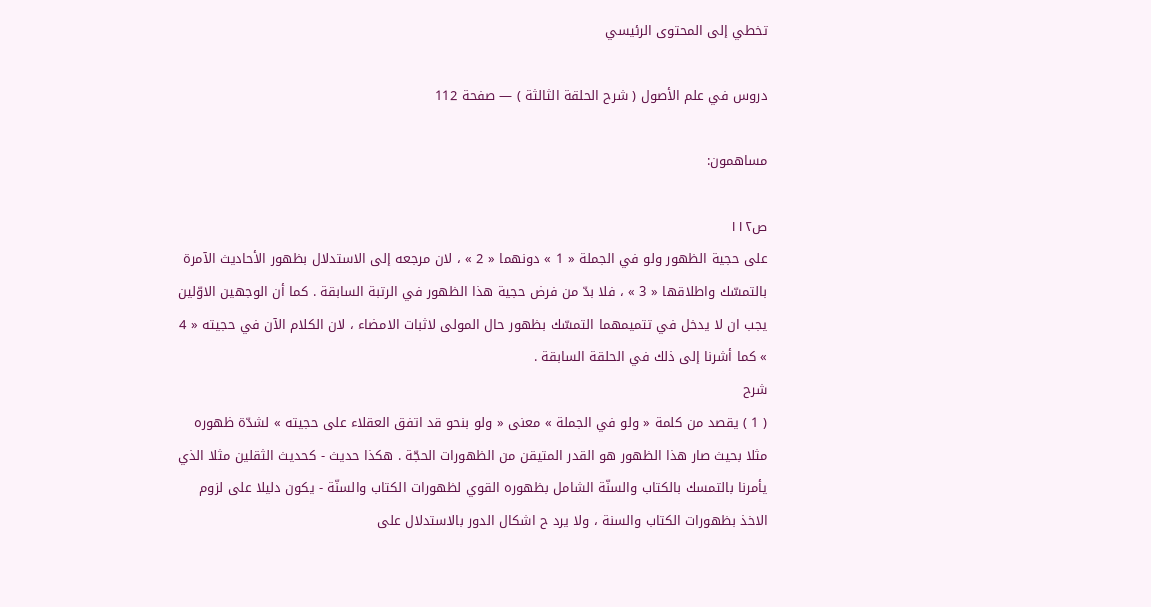تخطي إلى المحتوى الرئيسي

دروس في علم الأصول ( شرح الحلقة الثالثة ) — صفحة 112

مساهمون:

ص١١٢
على حجية الظهور ولو في الجملة « 1 » دونهما « 2 » ، لان مرجعه إلى الاستدلال بظهور الأحاديث الآمرة بالتمسّك واطلاقها « 3 » ، فلا بدّ من فرض حجية هذا الظهور في الرتبة السابقة . كما أن الوجهين الاوّلين يجب ان لا يدخل في تتميمهما التمسّك بظهور حال المولى لاثبات الامضاء ، لان الكلام الآن في حجيته « 4 » كما أشرنا إلى ذلك في الحلقة السابقة .
شرح
( 1 ) يقصد من كلمة « ولو في الجملة » معنى « ولو بنحو قد اتفق العقلاء على حجيته » لشدّة ظهوره مثلا بحيث صار هذا الظهور هو القدر المتيقن من الظهورات الحجّة . هكذا حديث - كحديث الثقلين مثلا الذي يأمرنا بالتمسك بالكتاب والسنّة الشامل بظهوره القوي لظهورات الكتاب والسنّة - يكون دليلا على لزوم الاخذ بظهورات الكتاب والسنة ، ولا يرد ح اشكال الدور بالاستدلال على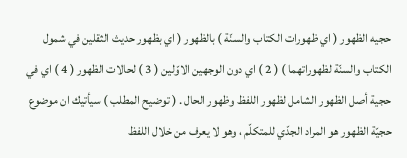حجيه الظهور ( اي ظهورات الكتاب والسنّة ) بالظهور ( اي بظهور حديث الثقلين في شمول الكتاب والسنّة لظهوراتهما ) ( 2 ) اي دون الوجهين الاوّلين ( 3 ) لحالات الظهور ( 4 ) اي في حجية أصل الظهور الشامل لظهور اللفظ وظهور الحال . ( توضيح المطلب ) سيأتيك ان موضوع حجيّة الظهور هو المراد الجدّي للمتكلّم ، وهو لا يعرف من خلال اللفظ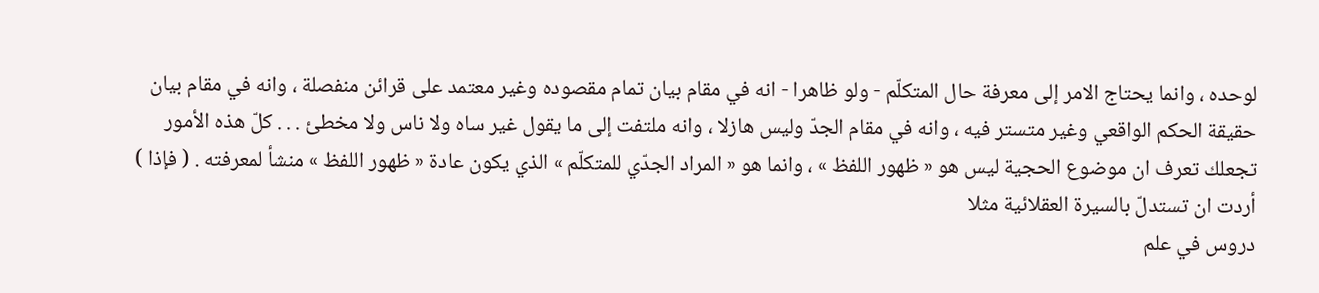لوحده ، وانما يحتاج الامر إلى معرفة حال المتكلّم - ولو ظاهرا - انه في مقام بيان تمام مقصوده وغير معتمد على قرائن منفصلة ، وانه في مقام بيان حقيقة الحكم الواقعي وغير متستر فيه ، وانه في مقام الجدّ وليس هازلا ، وانه ملتفت إلى ما يقول غير ساه ولا ناس ولا مخطئ . . . كلّ هذه الأمور تجعلك تعرف ان موضوع الحجية ليس هو « ظهور اللفظ » ، وانما هو « المراد الجدّي للمتكلّم » الذي يكون عادة « ظهور اللفظ » منشأ لمعرفته . ( فإذا ) أردت ان تستدلّ بالسيرة العقلائية مثلا
دروس في علم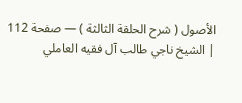الأصول ( شرح الحلقة الثالثة ) — صفحة 112 | الشيخ ناجي طالب آل فقيه العاملي